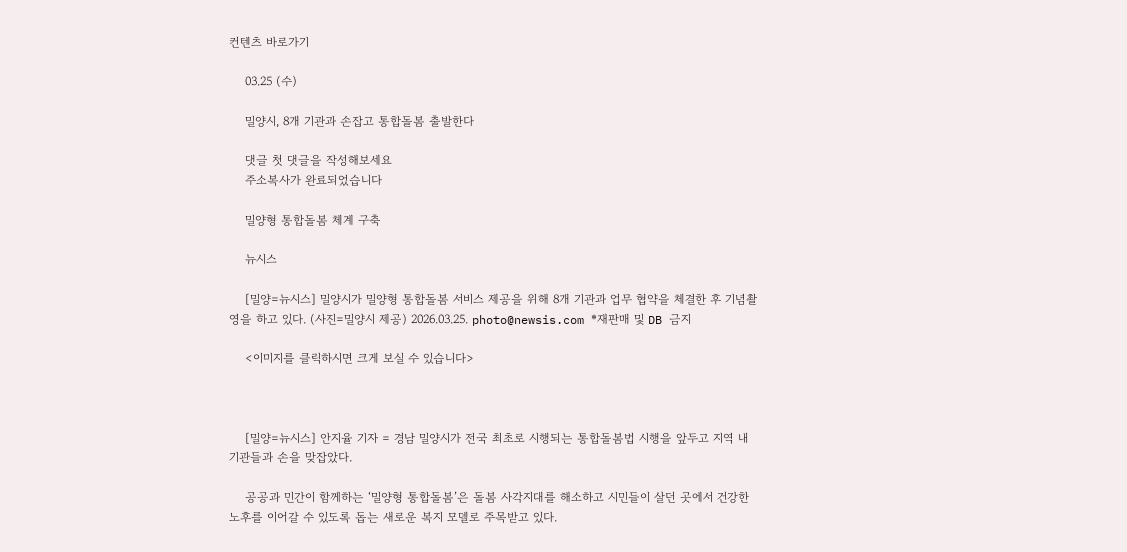컨텐츠 바로가기

    03.25 (수)

    밀양시, 8개 기관과 손잡고 통합돌봄 출발한다

    댓글 첫 댓글을 작성해보세요
    주소복사가 완료되었습니다

    밀양형 통합돌봄 체계 구축

    뉴시스

    [밀양=뉴시스] 밀양시가 밀양형 통합돌봄 서비스 제공을 위해 8개 기관과 업무 협약을 체결한 후 기념촬영을 하고 있다. (사진=밀양시 제공) 2026.03.25. photo@newsis.com *재판매 및 DB 금지

    <이미지를 클릭하시면 크게 보실 수 있습니다>



    [밀양=뉴시스] 안지율 기자 = 경남 밀양시가 전국 최초로 시행되는 통합돌봄법 시행을 앞두고 지역 내 기관들과 손을 맞잡았다.

    공공과 민간이 함께하는 ‘밀양형 통합돌봄’은 돌봄 사각지대를 해소하고 시민들이 살던 곳에서 건강한 노후를 이어갈 수 있도록 돕는 새로운 복지 모델로 주목받고 있다.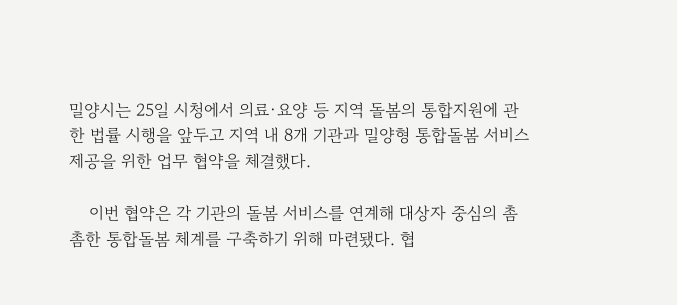밀양시는 25일 시청에서 의료·요양 등 지역 돌봄의 통합지원에 관한 법률 시행을 앞두고 지역 내 8개 기관과 밀양형 통합돌봄 서비스 제공을 위한 업무 협약을 체결했다.

    이번 협약은 각 기관의 돌봄 서비스를 연계해 대상자 중심의 촘촘한 통합돌봄 체계를 구축하기 위해 마련됐다. 협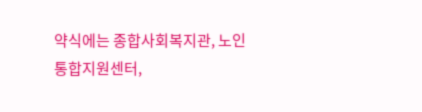약식에는 종합사회복지관, 노인통합지원센터,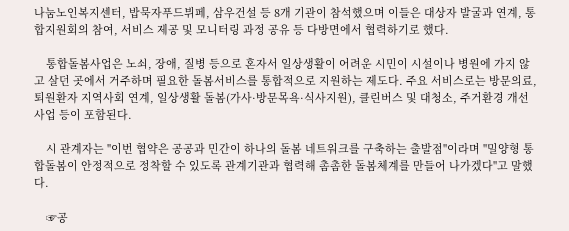나눔노인복지센터, 밥묵자푸드뷔페, 삼우건설 등 8개 기관이 참석했으며 이들은 대상자 발굴과 연계, 통합지원회의 참여, 서비스 제공 및 모니터링 과정 공유 등 다방면에서 협력하기로 했다.

    통합돌봄사업은 노쇠, 장애, 질병 등으로 혼자서 일상생활이 어려운 시민이 시설이나 병원에 가지 않고 살던 곳에서 거주하며 필요한 돌봄서비스를 통합적으로 지원하는 제도다. 주요 서비스로는 방문의료, 퇴원환자 지역사회 연계, 일상생활 돌봄(가사·방문목욕·식사지원), 클린버스 및 대청소, 주거환경 개선사업 등이 포함된다.

    시 관계자는 "이번 협약은 공공과 민간이 하나의 돌봄 네트워크를 구축하는 출발점"이라며 "밀양형 통합돌봄이 안정적으로 정착할 수 있도록 관계기관과 협력해 촘촘한 돌봄체계를 만들어 나가겠다"고 말했다.

    ☞공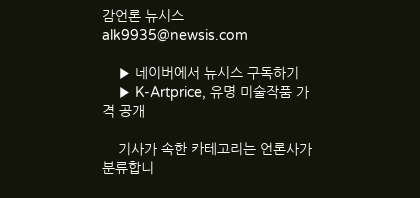감언론 뉴시스 alk9935@newsis.com

    ▶ 네이버에서 뉴시스 구독하기
    ▶ K-Artprice, 유명 미술작품 가격 공개

    기사가 속한 카테고리는 언론사가 분류합니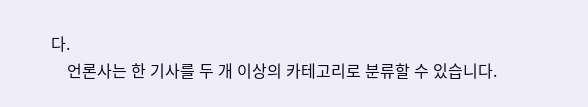다.
    언론사는 한 기사를 두 개 이상의 카테고리로 분류할 수 있습니다.